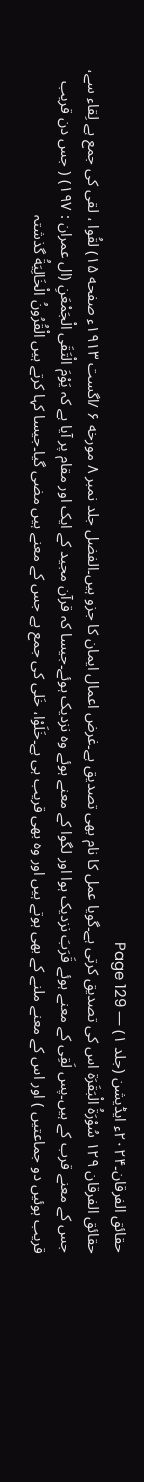حقائق الفرقان۔۲۰۲۴ء ایڈیشن (جلد ۱) — Page 129
حقائق الفرقان ۱۲۹ سُوْرَةُ الْبَقَرَة اس کی تصدیق کرتی ہے۔گویا عمل کا نام بھی تصدیق ہے۔غرض اعمال ایمان کا جزو ہیں۔الفضل جلد نمبر ۸ مورخه ۶ /اگست ۱۹۱۳ء صفحه ۱۵) لقُوا ، لقی کی جمع ہے لِقاء سے، جس کے معنے قرب کے ہیں۔پس لَقِی کے معنے ہوئے قَرَبَ نزدیک ہوا اور لگوا کے معنے ہوئے وہ نزدیک ہوئے۔جیسا کہ قرآن مجید کے ایک اور مقام پر آیا ہے کہ يَوْمَ الْتَقَى الْجَمْعَنِ (ال عمران : ۱۹۷) ( جس دن قریب قریب ہوئیں دو جماعتیں ) اور اس کے معنے ملنے کے بھی ہوتے ہیں اور وہ بھی قریب ہی ہے۔خَلَوْا، خَلی کی جمع ہے جس کے معنے ہیں مضی گیا۔جیسا کہا کرتے ہیں الْقُرُونُ الْخَالِيَةُ گذشتہ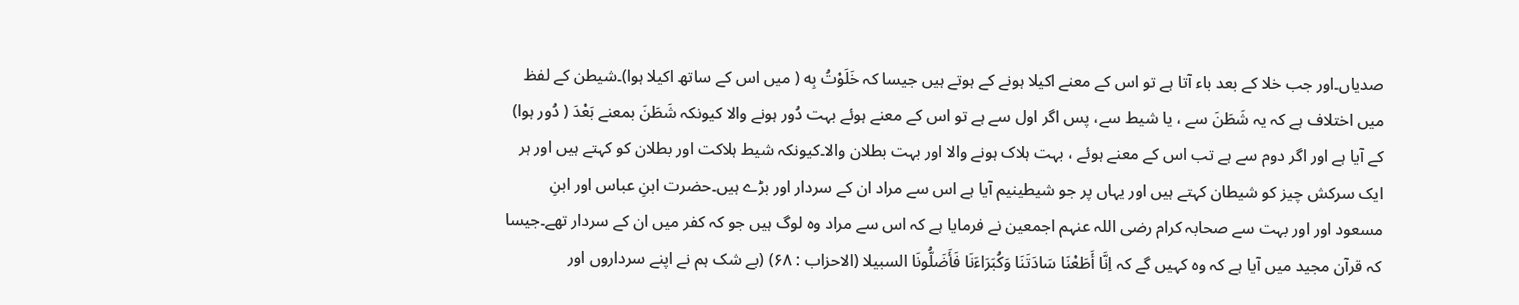صدیاں۔اور جب خلا کے بعد باء آتا ہے تو اس کے معنے اکیلا ہونے کے ہوتے ہیں جیسا کہ خَلَوْتُ بِه ( میں اس کے ساتھ اکیلا ہوا)۔شیطن کے لفظ میں اختلاف ہے کہ یہ شَطَنَ سے ، یا شیط سے، پس اگر اول سے ہے تو اس کے معنے ہوئے بہت دُور ہونے والا کیونکہ شَطَنَ بمعنے بَعْدَ ( دُور ہوا) کے آیا ہے اور اگر دوم سے ہے تب اس کے معنے ہوئے ، بہت ہلاک ہونے والا اور بہت بطلان والا۔کیونکہ شیط ہلاکت اور بطلان کو کہتے ہیں اور ہر ایک سرکش چیز کو شیطان کہتے ہیں اور یہاں پر جو شیطینیم آیا ہے اس سے مراد ان کے سردار اور بڑے ہیں۔حضرت ابنِ عباس اور ابنِ مسعود اور اور بہت سے صحابہ کرام رضی اللہ عنہم اجمعین نے فرمایا ہے کہ اس سے مراد وہ لوگ ہیں جو کہ کفر میں ان کے سردار تھے۔جیسا کہ قرآن مجید میں آیا ہے کہ وہ کہیں گے کہ اِنَّا أَطَعْنَا سَادَتَنَا وَكُبَرَاءَنَا فَأَضَلُّونَا السبيلا (الاحزاب : ۶۸) (بے شک ہم نے اپنے سرداروں اور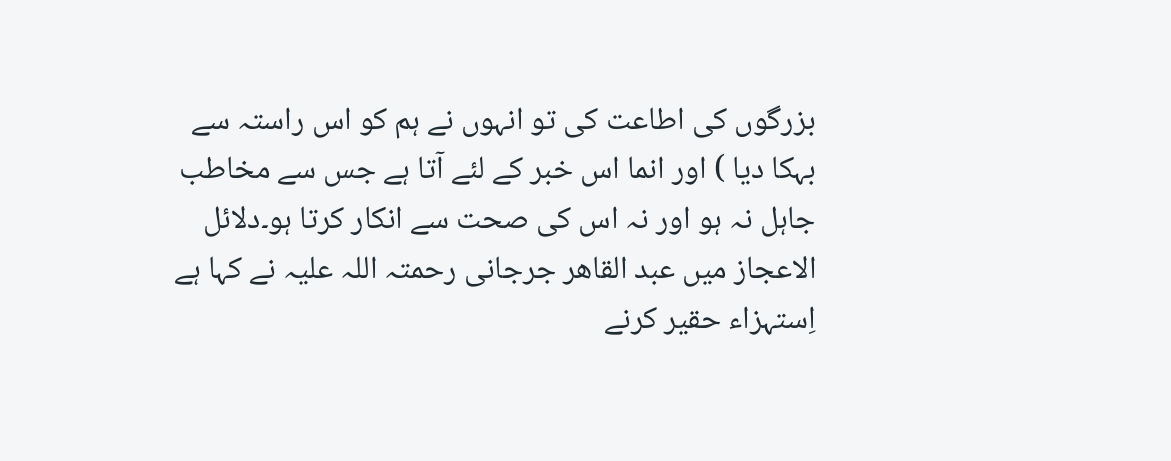بزرگوں کی اطاعت کی تو انہوں نے ہم کو اس راستہ سے بہکا دیا ) اور انما اس خبر کے لئے آتا ہے جس سے مخاطب جاہل نہ ہو اور نہ اس کی صحت سے انکار کرتا ہو۔دلائل الاعجاز میں عبد القاهر جرجانی رحمتہ اللہ علیہ نے کہا ہے اِستہزاء حقیر کرنے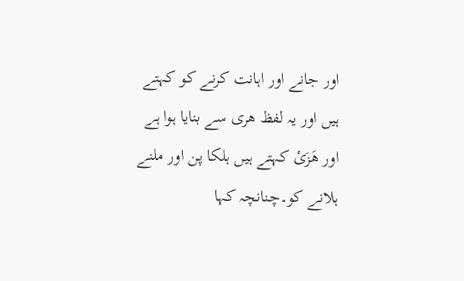اور جانے اور اہانت کرنے کو کہتے ہیں اور یہ لفظ ھری سے بنایا ہوا ہے اور هَزَئ کہتے ہیں ہلکا پن اور ملنے ہلانے کو۔چنانچہ کہا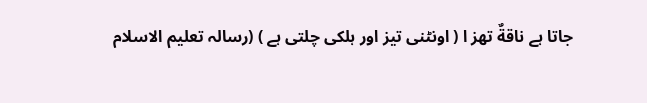جاتا ہے ناقةٌ تهز ا ( اونٹنی تیز اور ہلکی چلتی ہے ) (رسالہ تعلیم الاسلام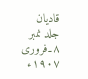قادیان جلد نمبر ۸۔فروری ۱۹۰۷ء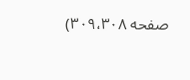صفحه ۳۰۹،۳۰۸)